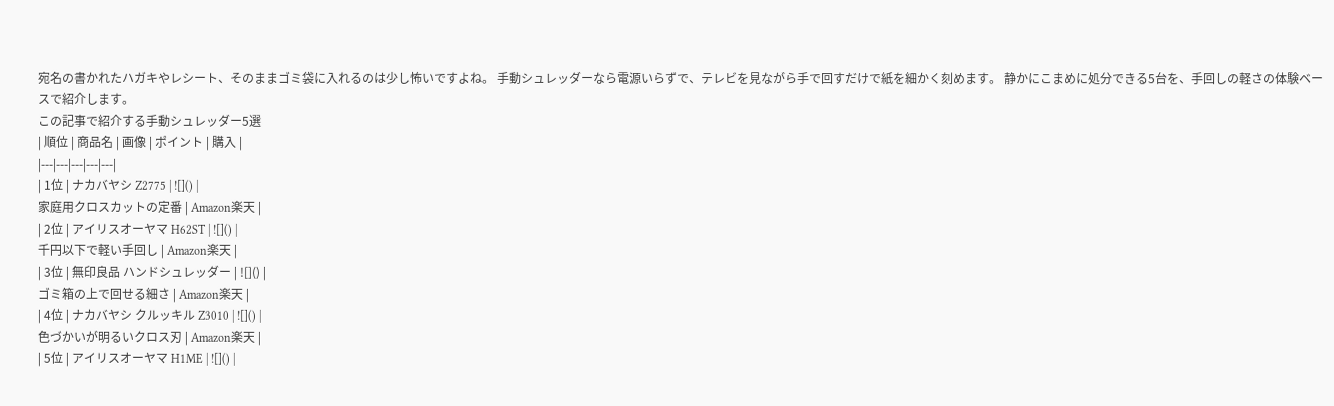宛名の書かれたハガキやレシート、そのままゴミ袋に入れるのは少し怖いですよね。 手動シュレッダーなら電源いらずで、テレビを見ながら手で回すだけで紙を細かく刻めます。 静かにこまめに処分できる5台を、手回しの軽さの体験ベースで紹介します。
この記事で紹介する手動シュレッダー5選
| 順位 | 商品名 | 画像 | ポイント | 購入 |
|---|---|---|---|---|
| 1位 | ナカバヤシ Z2775 | ![]() |
家庭用クロスカットの定番 | Amazon楽天 |
| 2位 | アイリスオーヤマ H62ST | ![]() |
千円以下で軽い手回し | Amazon楽天 |
| 3位 | 無印良品 ハンドシュレッダー | ![]() |
ゴミ箱の上で回せる細さ | Amazon楽天 |
| 4位 | ナカバヤシ クルッキル Z3010 | ![]() |
色づかいが明るいクロス刃 | Amazon楽天 |
| 5位 | アイリスオーヤマ H1ME | ![]() |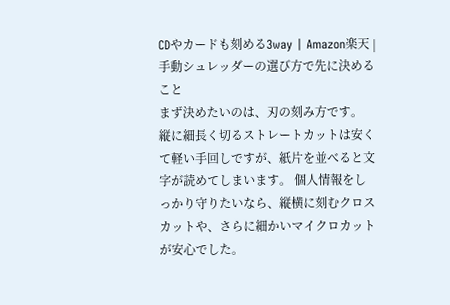CDやカードも刻める3way | Amazon楽天 |
手動シュレッダーの選び方で先に決めること
まず決めたいのは、刃の刻み方です。 縦に細長く切るストレートカットは安くて軽い手回しですが、紙片を並べると文字が読めてしまいます。 個人情報をしっかり守りたいなら、縦横に刻むクロスカットや、さらに細かいマイクロカットが安心でした。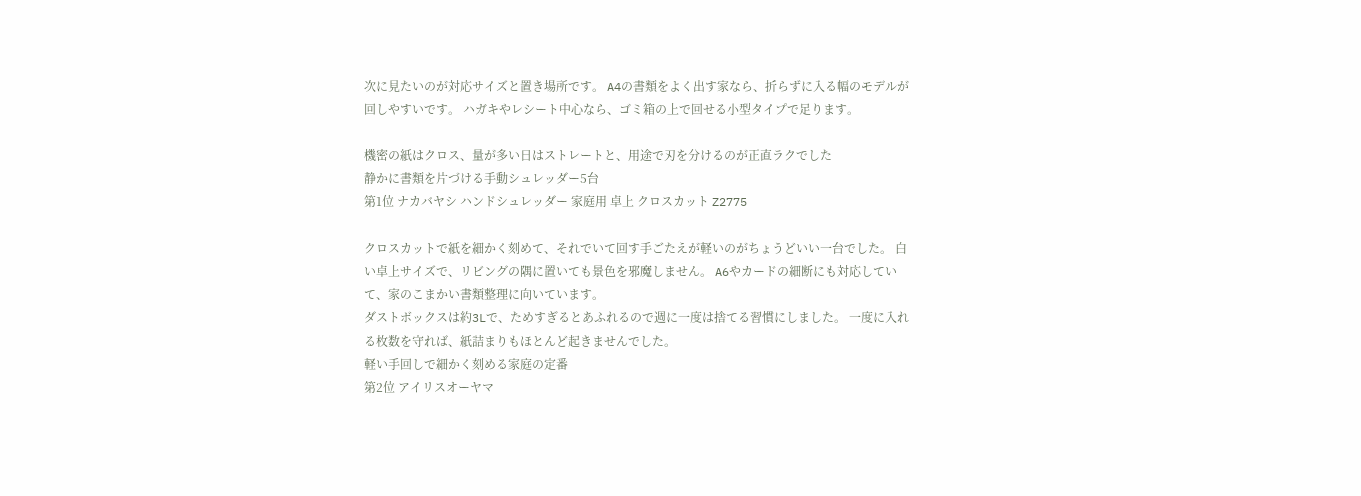次に見たいのが対応サイズと置き場所です。 A4の書類をよく出す家なら、折らずに入る幅のモデルが回しやすいです。 ハガキやレシート中心なら、ゴミ箱の上で回せる小型タイプで足ります。

機密の紙はクロス、量が多い日はストレートと、用途で刃を分けるのが正直ラクでした
静かに書類を片づける手動シュレッダー5台
第1位 ナカバヤシ ハンドシュレッダー 家庭用 卓上 クロスカット Z2775

クロスカットで紙を細かく刻めて、それでいて回す手ごたえが軽いのがちょうどいい一台でした。 白い卓上サイズで、リビングの隅に置いても景色を邪魔しません。 A6やカードの細断にも対応していて、家のこまかい書類整理に向いています。
ダストボックスは約3Lで、ためすぎるとあふれるので週に一度は捨てる習慣にしました。 一度に入れる枚数を守れば、紙詰まりもほとんど起きませんでした。
軽い手回しで細かく刻める家庭の定番
第2位 アイリスオーヤマ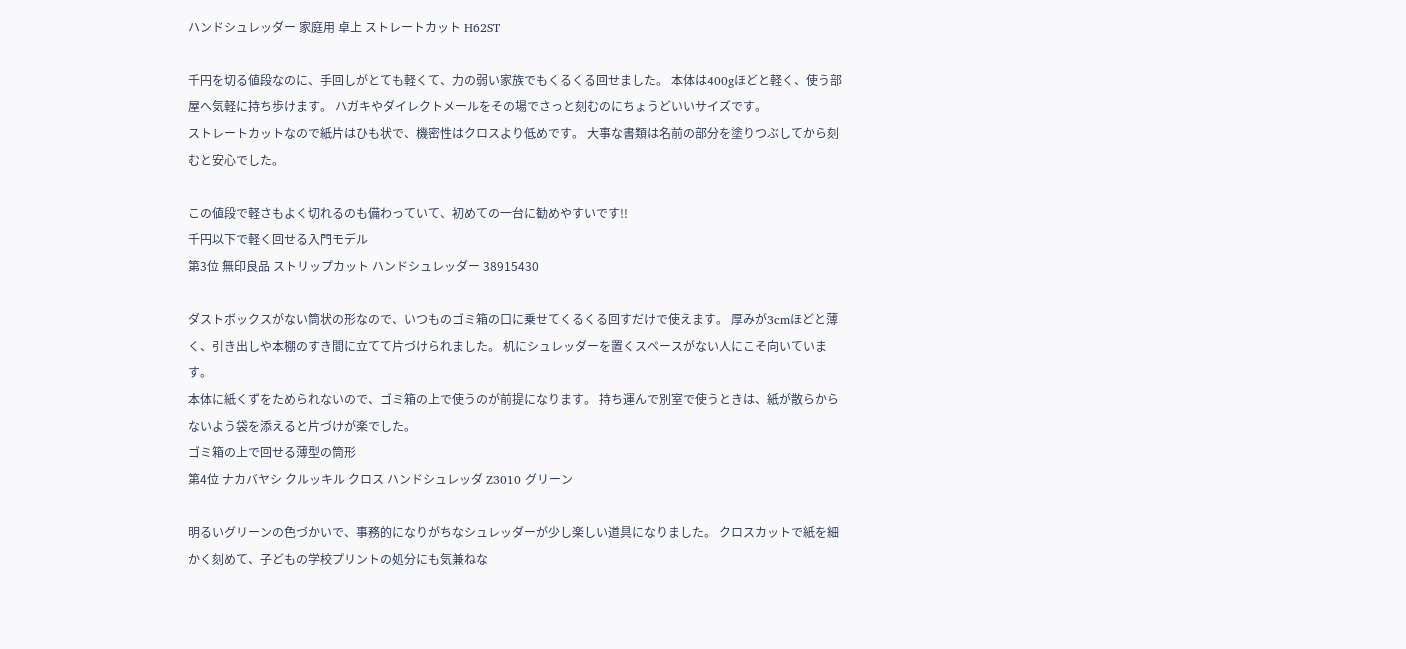ハンドシュレッダー 家庭用 卓上 ストレートカット H62ST

千円を切る値段なのに、手回しがとても軽くて、力の弱い家族でもくるくる回せました。 本体は400gほどと軽く、使う部屋へ気軽に持ち歩けます。 ハガキやダイレクトメールをその場でさっと刻むのにちょうどいいサイズです。
ストレートカットなので紙片はひも状で、機密性はクロスより低めです。 大事な書類は名前の部分を塗りつぶしてから刻むと安心でした。

この値段で軽さもよく切れるのも備わっていて、初めての一台に勧めやすいです!!
千円以下で軽く回せる入門モデル
第3位 無印良品 ストリップカット ハンドシュレッダー 38915430

ダストボックスがない筒状の形なので、いつものゴミ箱の口に乗せてくるくる回すだけで使えます。 厚みが3cmほどと薄く、引き出しや本棚のすき間に立てて片づけられました。 机にシュレッダーを置くスペースがない人にこそ向いています。
本体に紙くずをためられないので、ゴミ箱の上で使うのが前提になります。 持ち運んで別室で使うときは、紙が散らからないよう袋を添えると片づけが楽でした。
ゴミ箱の上で回せる薄型の筒形
第4位 ナカバヤシ クルッキル クロス ハンドシュレッダ Z3010 グリーン

明るいグリーンの色づかいで、事務的になりがちなシュレッダーが少し楽しい道具になりました。 クロスカットで紙を細かく刻めて、子どもの学校プリントの処分にも気兼ねな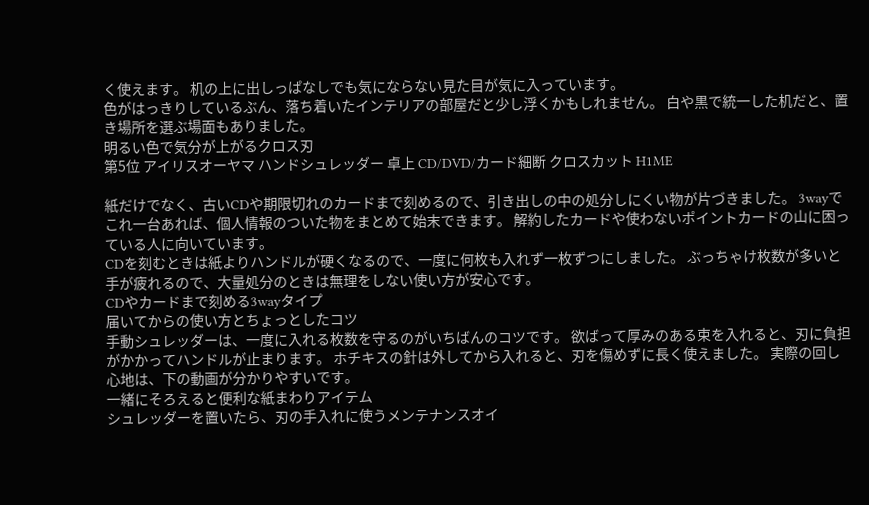く使えます。 机の上に出しっぱなしでも気にならない見た目が気に入っています。
色がはっきりしているぶん、落ち着いたインテリアの部屋だと少し浮くかもしれません。 白や黒で統一した机だと、置き場所を選ぶ場面もありました。
明るい色で気分が上がるクロス刃
第5位 アイリスオーヤマ ハンドシュレッダー 卓上 CD/DVD/カード細断 クロスカット H1ME

紙だけでなく、古いCDや期限切れのカードまで刻めるので、引き出しの中の処分しにくい物が片づきました。 3wayでこれ一台あれば、個人情報のついた物をまとめて始末できます。 解約したカードや使わないポイントカードの山に困っている人に向いています。
CDを刻むときは紙よりハンドルが硬くなるので、一度に何枚も入れず一枚ずつにしました。 ぶっちゃけ枚数が多いと手が疲れるので、大量処分のときは無理をしない使い方が安心です。
CDやカードまで刻める3wayタイプ
届いてからの使い方とちょっとしたコツ
手動シュレッダーは、一度に入れる枚数を守るのがいちばんのコツです。 欲ばって厚みのある束を入れると、刃に負担がかかってハンドルが止まります。 ホチキスの針は外してから入れると、刃を傷めずに長く使えました。 実際の回し心地は、下の動画が分かりやすいです。
一緒にそろえると便利な紙まわりアイテム
シュレッダーを置いたら、刃の手入れに使うメンテナンスオイ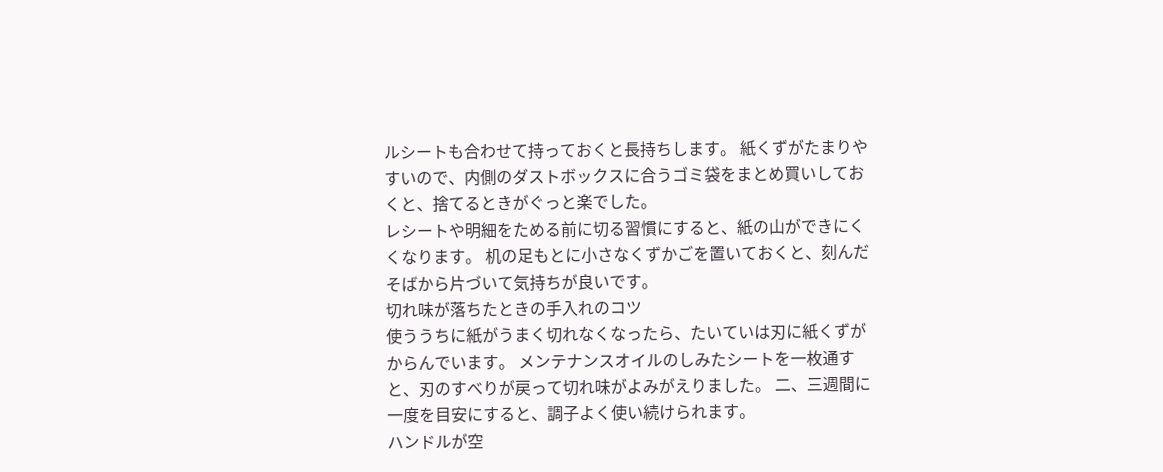ルシートも合わせて持っておくと長持ちします。 紙くずがたまりやすいので、内側のダストボックスに合うゴミ袋をまとめ買いしておくと、捨てるときがぐっと楽でした。
レシートや明細をためる前に切る習慣にすると、紙の山ができにくくなります。 机の足もとに小さなくずかごを置いておくと、刻んだそばから片づいて気持ちが良いです。
切れ味が落ちたときの手入れのコツ
使ううちに紙がうまく切れなくなったら、たいていは刃に紙くずがからんでいます。 メンテナンスオイルのしみたシートを一枚通すと、刃のすべりが戻って切れ味がよみがえりました。 二、三週間に一度を目安にすると、調子よく使い続けられます。
ハンドルが空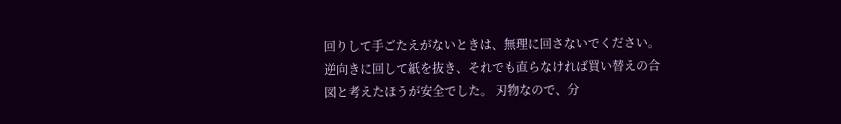回りして手ごたえがないときは、無理に回さないでください。 逆向きに回して紙を抜き、それでも直らなければ買い替えの合図と考えたほうが安全でした。 刃物なので、分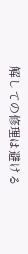解しての修理は避ける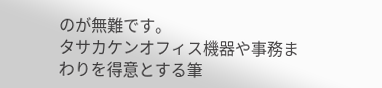のが無難です。
タサカケンオフィス機器や事務まわりを得意とする筆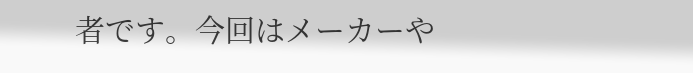者です。今回はメーカーや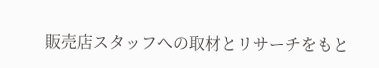販売店スタッフへの取材とリサーチをもと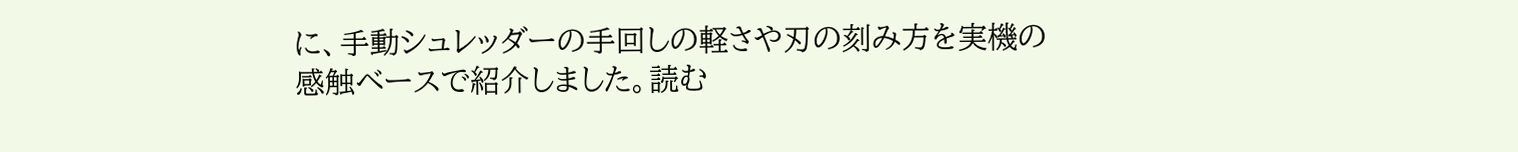に、手動シュレッダーの手回しの軽さや刃の刻み方を実機の感触ベースで紹介しました。読む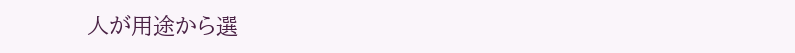人が用途から選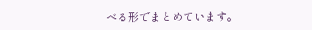べる形でまとめています。